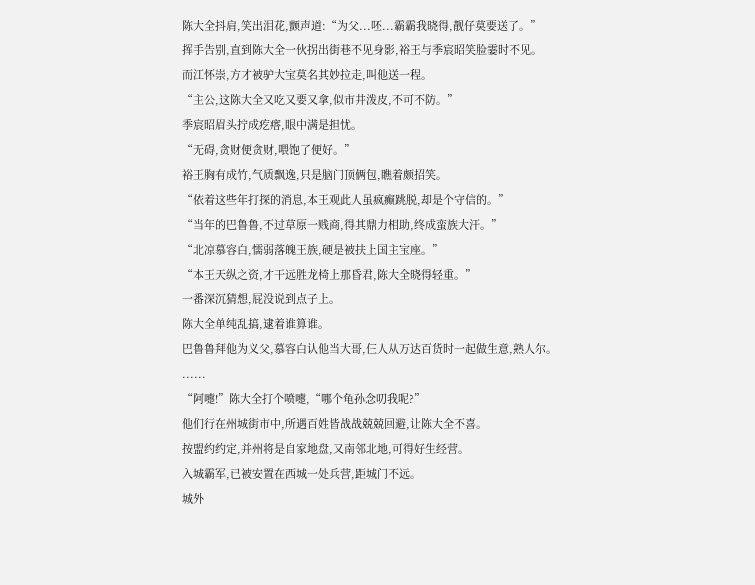陈大全抖肩,笑出泪花,颤声道:“为父...呸...霸霸我晓得,靓仔莫要送了。”
挥手告别,直到陈大全一伙拐出街巷不见身影,裕王与季宸昭笑脸霎时不见。
而江怀崇,方才被驴大宝莫名其妙拉走,叫他送一程。
“主公,这陈大全又吃又要又拿,似市井泼皮,不可不防。”
季宸昭眉头拧成疙瘩,眼中满是担忧。
“无碍,贪财便贪财,喂饱了便好。”
裕王胸有成竹,气质飘逸,只是脑门顶俩包,瞧着颇招笑。
“依着这些年打探的消息,本王观此人虽疯癫跳脱,却是个守信的。”
“当年的巴鲁鲁,不过草原一贱商,得其鼎力相助,终成蛮族大汗。”
“北凉慕容白,懦弱落魄王族,硬是被扶上国主宝座。”
“本王天纵之资,才干远胜龙椅上那昏君,陈大全晓得轻重。”
一番深沉猜想,屁没说到点子上。
陈大全单纯乱搞,逮着谁算谁。
巴鲁鲁拜他为义父,慕容白认他当大哥,仨人从万达百货时一起做生意,熟人尔。
......
“阿嚏!”陈大全打个喷嚏,“哪个龟孙念叨我呢?”
他们行在州城街市中,所遇百姓皆战战兢兢回避,让陈大全不喜。
按盟约约定,并州将是自家地盘,又南邻北地,可得好生经营。
入城霸军,已被安置在西城一处兵营,距城门不远。
城外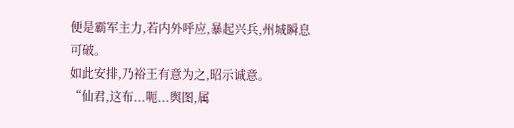便是霸军主力,若内外呼应,暴起兴兵,州城瞬息可破。
如此安排,乃裕王有意为之,昭示诚意。
“仙君,这布...呃...舆图,属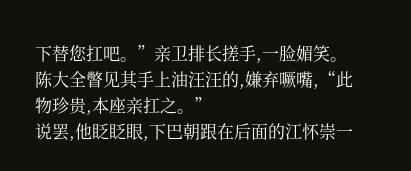下替您扛吧。”亲卫排长搓手,一脸媚笑。
陈大全瞥见其手上油汪汪的,嫌弃噘嘴,“此物珍贵,本座亲扛之。”
说罢,他眨眨眼,下巴朝跟在后面的江怀崇一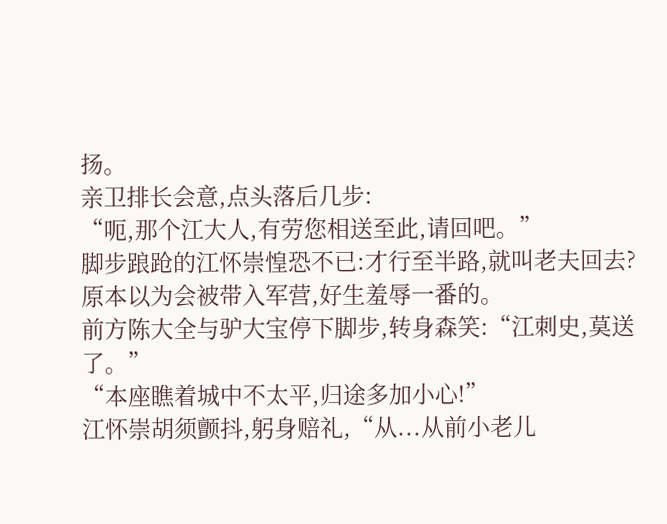扬。
亲卫排长会意,点头落后几步:
“呃,那个江大人,有劳您相送至此,请回吧。”
脚步踉跄的江怀崇惶恐不已:才行至半路,就叫老夫回去?
原本以为会被带入军营,好生羞辱一番的。
前方陈大全与驴大宝停下脚步,转身森笑:“江刺史,莫送了。”
“本座瞧着城中不太平,归途多加小心!”
江怀崇胡须颤抖,躬身赔礼,“从...从前小老儿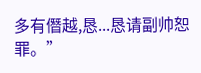多有僭越,恳...恳请副帅恕罪。”